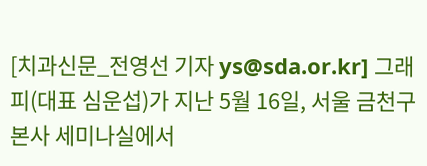[치과신문_전영선 기자 ys@sda.or.kr] 그래피(대표 심운섭)가 지난 5월 16일, 서울 금천구 본사 세미나실에서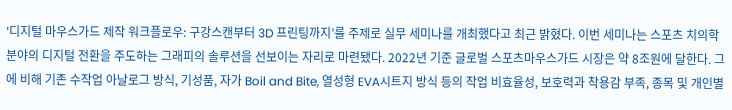‘디지털 마우스가드 제작 워크플로우: 구강스캔부터 3D 프린팅까지’를 주제로 실무 세미나를 개최했다고 최근 밝혔다. 이번 세미나는 스포츠 치의학 분야의 디지털 전환을 주도하는 그래피의 솔루션을 선보이는 자리로 마련됐다. 2022년 기준 글로벌 스포츠마우스가드 시장은 약 8조원에 달한다. 그에 비해 기존 수작업 아날로그 방식, 기성품, 자가 Boil and Bite, 열성형 EVA시트지 방식 등의 작업 비효율성, 보호력과 착용감 부족, 종목 및 개인별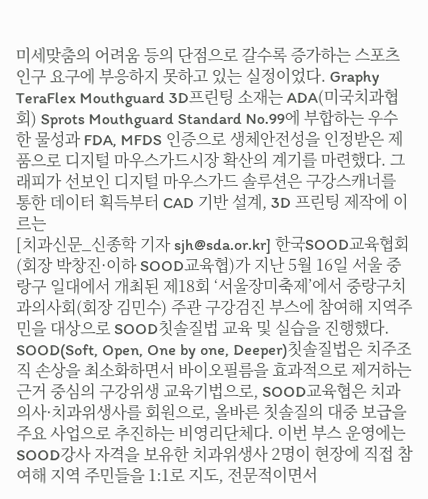미세맞춤의 어려움 등의 단점으로 갈수록 증가하는 스포츠인구 요구에 부응하지 못하고 있는 실정이었다. Graphy TeraFlex Mouthguard 3D프린팅 소재는 ADA(미국치과협회) Sprots Mouthguard Standard No.99에 부합하는 우수한 물성과 FDA, MFDS 인증으로 생체안전성을 인정받은 제품으로 디지털 마우스가드시장 확산의 계기를 마련했다. 그래피가 선보인 디지털 마우스가드 솔루션은 구강스캐너를 통한 데이터 획득부터 CAD 기반 설계, 3D 프린팅 제작에 이르는
[치과신문_신종학 기자 sjh@sda.or.kr] 한국SOOD교육협회(회장 박창진·이하 SOOD교육협)가 지난 5월 16일 서울 중랑구 일대에서 개최된 제18회 ‘서울장미축제’에서 중랑구치과의사회(회장 김민수) 주관 구강검진 부스에 참여해 지역주민을 대상으로 SOOD칫솔질법 교육 및 실습을 진행했다. SOOD(Soft, Open, One by one, Deeper)칫솔질법은 치주조직 손상을 최소화하면서 바이오필름을 효과적으로 제거하는 근거 중심의 구강위생 교육기법으로, SOOD교육협은 치과의사·치과위생사를 회원으로, 올바른 칫솔질의 대중 보급을 주요 사업으로 추진하는 비영리단체다. 이번 부스 운영에는 SOOD강사 자격을 보유한 치과위생사 2명이 현장에 직접 참여해 지역 주민들을 1:1로 지도, 전문적이면서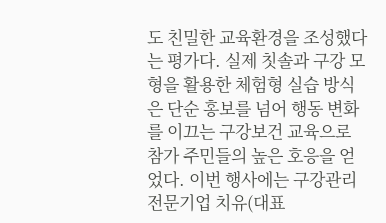도 친밀한 교육환경을 조성했다는 평가다. 실제 칫솔과 구강 모형을 활용한 체험형 실습 방식은 단순 홍보를 넘어 행동 변화를 이끄는 구강보건 교육으로 참가 주민들의 높은 호응을 얻었다. 이번 행사에는 구강관리전문기업 치유(대표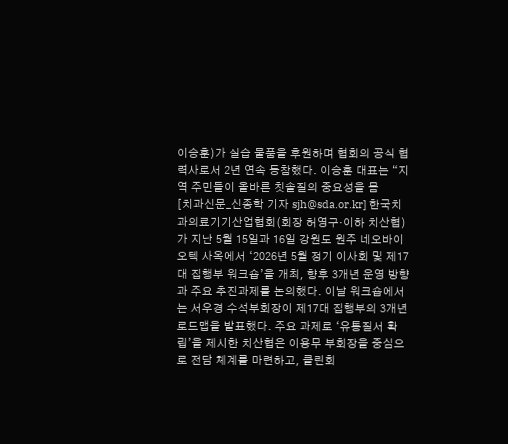이승훈)가 실습 물품을 후원하며 협회의 공식 협력사로서 2년 연속 동참했다. 이승훈 대표는 “지역 주민들이 올바른 칫솔질의 중요성을 몸
[치과신문_신종학 기자 sjh@sda.or.kr] 한국치과의료기기산업협회(회장 허영구·이하 치산협)가 지난 5월 15일과 16일 강원도 원주 네오바이오텍 사옥에서 ‘2026년 5월 정기 이사회 및 제17대 집행부 워크숍’을 개최, 향후 3개년 운영 방향과 주요 추진과제를 논의했다. 이날 워크숍에서는 서우경 수석부회장이 제17대 집행부의 3개년 로드맵을 발표했다. 주요 과제로 ‘유통질서 확립’을 제시한 치산협은 이용무 부회장을 중심으로 전담 체계를 마련하고, 클린회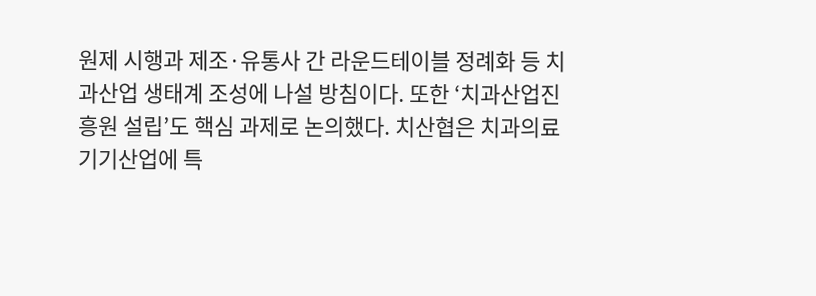원제 시행과 제조·유통사 간 라운드테이블 정례화 등 치과산업 생태계 조성에 나설 방침이다. 또한 ‘치과산업진흥원 설립’도 핵심 과제로 논의했다. 치산협은 치과의료기기산업에 특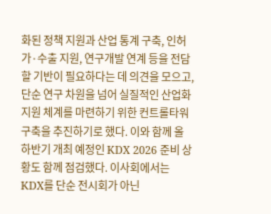화된 정책 지원과 산업 통계 구축, 인허가·수출 지원, 연구개발 연계 등을 전담할 기반이 필요하다는 데 의견을 모으고, 단순 연구 차원을 넘어 실질적인 산업화 지원 체계를 마련하기 위한 컨트롤타워 구축을 추진하기로 했다. 이와 함께 올 하반기 개최 예정인 KDX 2026 준비 상황도 함께 점검했다. 이사회에서는 KDX를 단순 전시회가 아닌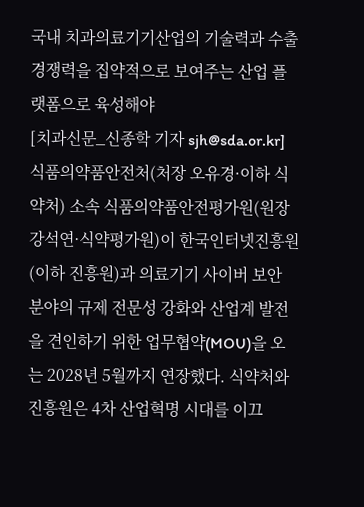국내 치과의료기기산업의 기술력과 수출 경쟁력을 집약적으로 보여주는 산업 플랫폼으로 육성해야
[치과신문_신종학 기자 sjh@sda.or.kr] 식품의약품안전처(처장 오유경·이하 식약처) 소속 식품의약품안전평가원(원장 강석연·식약평가원)이 한국인터넷진흥원(이하 진흥원)과 의료기기 사이버 보안 분야의 규제 전문성 강화와 산업계 발전을 견인하기 위한 업무협약(MOU)을 오는 2028년 5월까지 연장했다. 식약처와 진흥원은 4차 산업혁명 시대를 이끄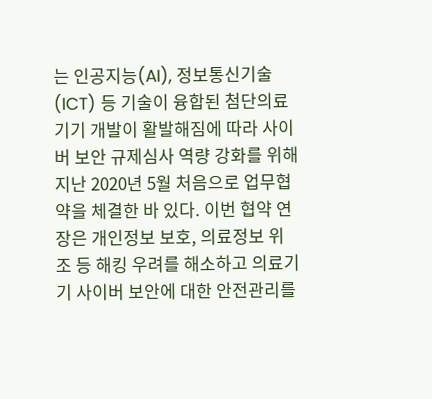는 인공지능(AI), 정보통신기술(ICT) 등 기술이 융합된 첨단의료기기 개발이 활발해짐에 따라 사이버 보안 규제심사 역량 강화를 위해 지난 2020년 5월 처음으로 업무협약을 체결한 바 있다. 이번 협약 연장은 개인정보 보호, 의료정보 위조 등 해킹 우려를 해소하고 의료기기 사이버 보안에 대한 안전관리를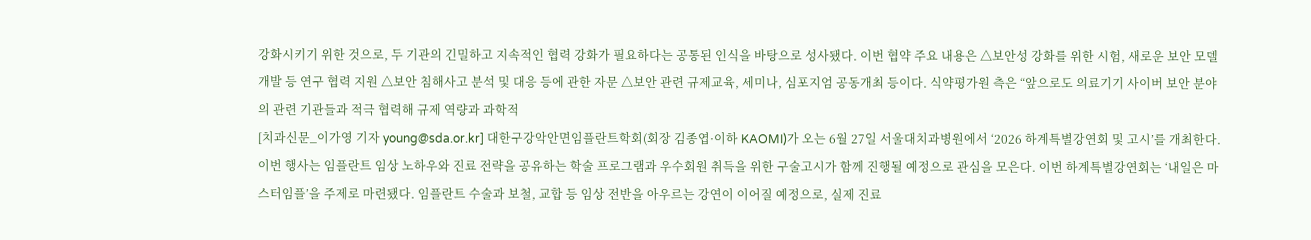강화시키기 위한 것으로, 두 기관의 긴밀하고 지속적인 협력 강화가 필요하다는 공통된 인식을 바탕으로 성사됐다. 이번 협약 주요 내용은 △보안성 강화를 위한 시험, 새로운 보안 모델 개발 등 연구 협력 지원 △보안 침해사고 분석 및 대응 등에 관한 자문 △보안 관련 규제교육, 세미나, 심포지엄 공동개최 등이다. 식약평가원 측은 “앞으로도 의료기기 사이버 보안 분야의 관련 기관들과 적극 협력해 규제 역량과 과학적
[치과신문_이가영 기자 young@sda.or.kr] 대한구강악안면임플란트학회(회장 김종엽·이하 KAOMI)가 오는 6월 27일 서울대치과병원에서 ‘2026 하계특별강연회 및 고시’를 개최한다. 이번 행사는 임플란트 임상 노하우와 진료 전략을 공유하는 학술 프로그램과 우수회원 취득을 위한 구술고시가 함께 진행될 예정으로 관심을 모은다. 이번 하계특별강연회는 ‘내일은 마스터임플’을 주제로 마련됐다. 임플란트 수술과 보철, 교합 등 임상 전반을 아우르는 강연이 이어질 예정으로, 실제 진료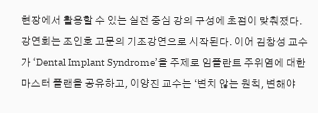현장에서 활용할 수 있는 실전 중심 강의 구성에 초점이 맞춰졌다. 강연회는 조인호 고문의 기조강연으로 시작된다. 이어 김창성 교수가 ‘Dental Implant Syndrome’을 주제로 임플란트 주위염에 대한 마스터 플랜을 공유하고, 이양진 교수는 ‘변치 않는 원칙, 변해야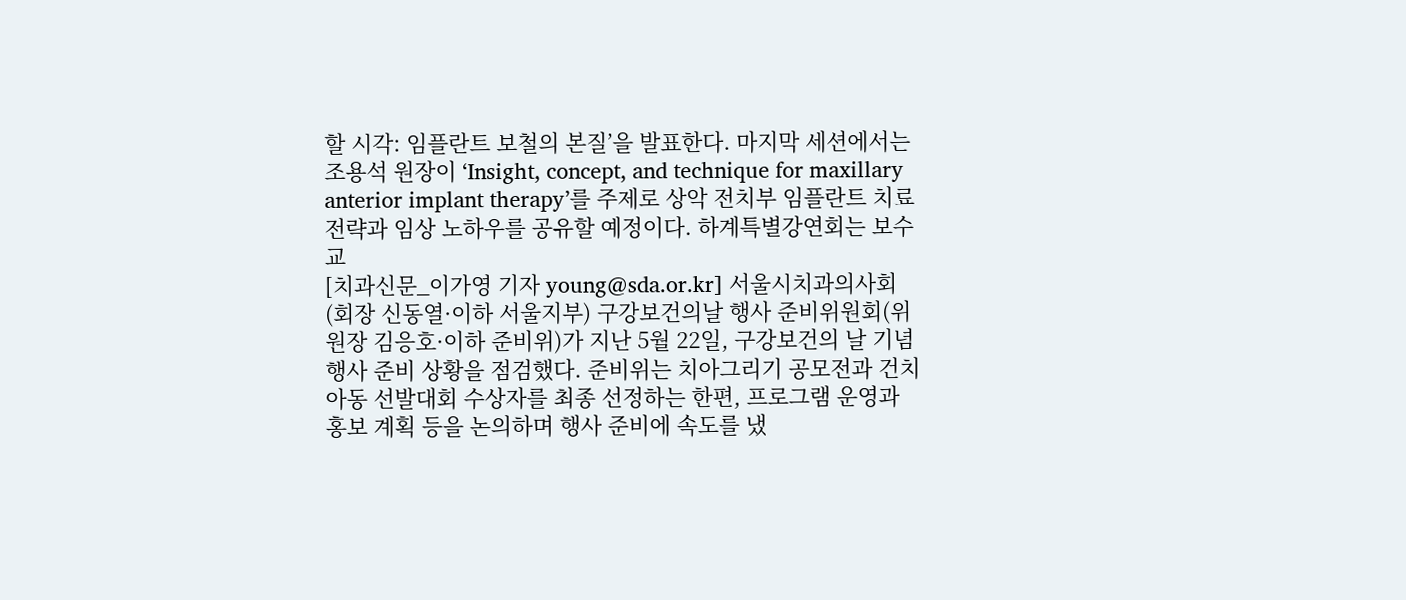할 시각: 임플란트 보철의 본질’을 발표한다. 마지막 세션에서는 조용석 원장이 ‘Insight, concept, and technique for maxillary anterior implant therapy’를 주제로 상악 전치부 임플란트 치료 전략과 임상 노하우를 공유할 예정이다. 하계특별강연회는 보수교
[치과신문_이가영 기자 young@sda.or.kr] 서울시치과의사회(회장 신동열·이하 서울지부) 구강보건의날 행사 준비위원회(위원장 김응호·이하 준비위)가 지난 5월 22일, 구강보건의 날 기념행사 준비 상황을 점검했다. 준비위는 치아그리기 공모전과 건치아동 선발대회 수상자를 최종 선정하는 한편, 프로그램 운영과 홍보 계획 등을 논의하며 행사 준비에 속도를 냈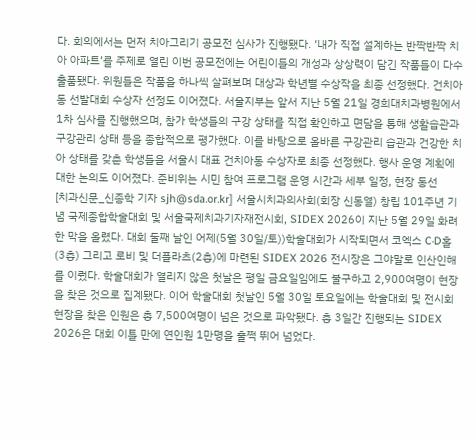다. 회의에서는 먼저 치아그리기 공모전 심사가 진행됐다. ‘내가 직접 설계하는 반짝반짝 치아 아파트’를 주제로 열린 이번 공모전에는 어린이들의 개성과 상상력이 담긴 작품들이 다수 출품됐다. 위원들은 작품을 하나씩 살펴보며 대상과 학년별 수상작을 최종 선정했다. 건치아동 선발대회 수상자 선정도 이어졌다. 서울지부는 앞서 지난 5월 21일 경희대치과병원에서 1차 심사를 진행했으며, 참가 학생들의 구강 상태를 직접 확인하고 면담을 통해 생활습관과 구강관리 상태 등을 종합적으로 평가했다. 이를 바탕으로 올바른 구강관리 습관과 건강한 치아 상태를 갖춘 학생들을 서울시 대표 건치아동 수상자로 최종 선정했다. 행사 운영 계획에 대한 논의도 이어졌다. 준비위는 시민 참여 프로그램 운영 시간과 세부 일정, 현장 동선
[치과신문_신종학 기자 sjh@sda.or.kr] 서울시치과의사회(회장 신동열) 창립 101주년 기념 국제종합학술대회 및 서울국제치과기자재전시회, SIDEX 2026이 지난 5월 29일 화려한 막을 올렸다. 대회 둘째 날인 어제(5월 30일/토))학술대회가 시작되면서 코엑스 C·D홀(3층) 그리고 로비 및 더플라츠(2층)에 마련된 SIDEX 2026 전시장은 그야말로 인산인해를 이뤘다. 학술대회가 열리지 않은 첫날은 평일 금요일임에도 불구하고 2,900여명이 현장을 찾은 것으로 집계됐다. 이어 학술대회 첫날인 5월 30일 토요일에는 학술대회 및 전시회 현장을 찾은 인원은 총 7,500여명이 넘은 것으로 파악됐다. 총 3일간 진행되는 SIDEX 2026은 대회 이틀 만에 연인원 1만명을 훌쩍 뛰어 넘었다.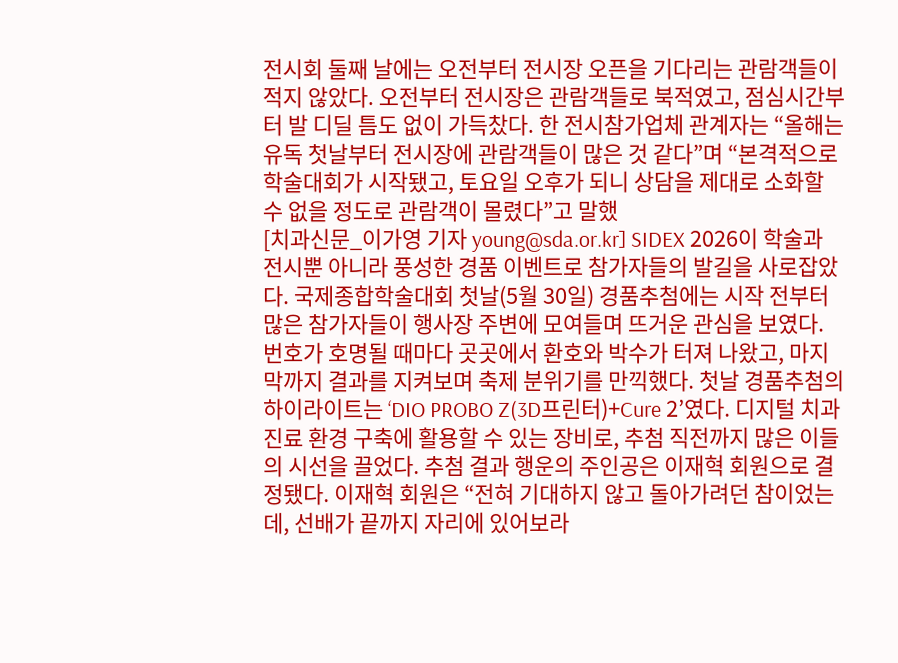전시회 둘째 날에는 오전부터 전시장 오픈을 기다리는 관람객들이 적지 않았다. 오전부터 전시장은 관람객들로 북적였고, 점심시간부터 발 디딜 틈도 없이 가득찼다. 한 전시참가업체 관계자는 “올해는 유독 첫날부터 전시장에 관람객들이 많은 것 같다”며 “본격적으로 학술대회가 시작됐고, 토요일 오후가 되니 상담을 제대로 소화할 수 없을 정도로 관람객이 몰렸다”고 말했
[치과신문_이가영 기자 young@sda.or.kr] SIDEX 2026이 학술과 전시뿐 아니라 풍성한 경품 이벤트로 참가자들의 발길을 사로잡았다. 국제종합학술대회 첫날(5월 30일) 경품추첨에는 시작 전부터 많은 참가자들이 행사장 주변에 모여들며 뜨거운 관심을 보였다. 번호가 호명될 때마다 곳곳에서 환호와 박수가 터져 나왔고, 마지막까지 결과를 지켜보며 축제 분위기를 만끽했다. 첫날 경품추첨의 하이라이트는 ‘DIO PROBO Z(3D프린터)+Cure 2’였다. 디지털 치과진료 환경 구축에 활용할 수 있는 장비로, 추첨 직전까지 많은 이들의 시선을 끌었다. 추첨 결과 행운의 주인공은 이재혁 회원으로 결정됐다. 이재혁 회원은 “전혀 기대하지 않고 돌아가려던 참이었는데, 선배가 끝까지 자리에 있어보라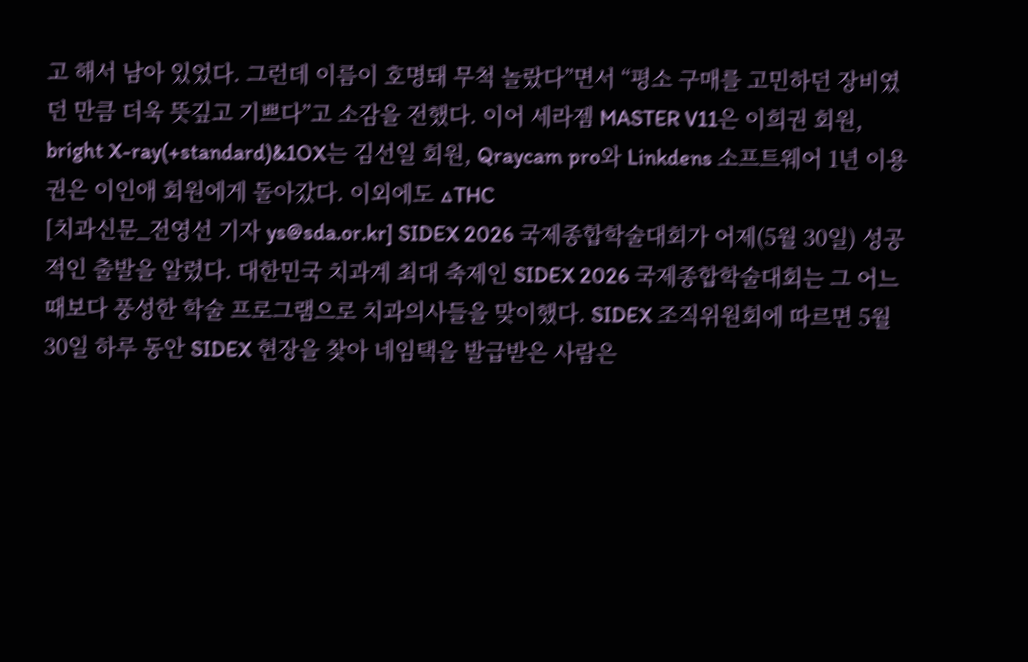고 해서 남아 있었다. 그런데 이름이 호명돼 무척 놀랐다”면서 “평소 구매를 고민하던 장비였던 만큼 더욱 뜻깊고 기쁘다”고 소감을 전했다. 이어 세라젬 MASTER V11은 이희권 회원, bright X-ray(+standard)&1OX는 김선일 회원, Qraycam pro와 Linkdens 소프트웨어 1년 이용권은 이인애 회원에게 돌아갔다. 이외에도 △THC
[치과신문_전영선 기자 ys@sda.or.kr] SIDEX 2026 국제종합학술대회가 어제(5월 30일) 성공적인 출발을 알렸다. 대한민국 치과계 최대 축제인 SIDEX 2026 국제종합학술대회는 그 어느 때보다 풍성한 학술 프로그램으로 치과의사들을 맞이했다. SIDEX 조직위원회에 따르면 5월 30일 하루 동안 SIDEX 현장을 찾아 네임택을 발급받은 사람은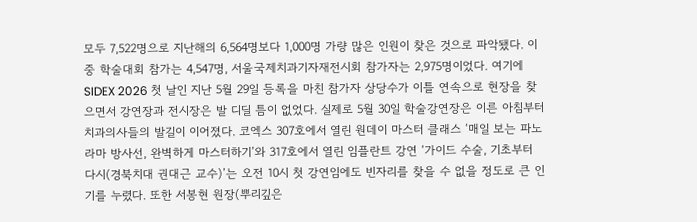모두 7,522명으로 지난해의 6,564명보다 1,000명 가량 많은 인원이 찾은 것으로 파악됐다. 이중 학술대회 참가는 4,547명, 서울국제치과기자재전시회 참가자는 2,975명이었다. 여기에 SIDEX 2026 첫 날인 지난 5월 29일 등록을 마친 참가자 상당수가 이틀 연속으로 현장을 찾으면서 강연장과 전시장은 발 디딜 틈이 없었다. 실제로 5월 30일 학술강연장은 이른 아침부터 치과의사들의 발길이 이어졌다. 코엑스 307호에서 열린 원데이 마스터 클래스 ‘매일 보는 파노라마 방사선, 완벽하게 마스터하기’와 317호에서 열린 임플란트 강연 ‘가이드 수술, 기초부터 다시(경북치대 권대근 교수)’는 오전 10시 첫 강연임에도 빈자리를 찾을 수 없을 정도로 큰 인기를 누렸다. 또한 서봉현 원장(뿌리깊은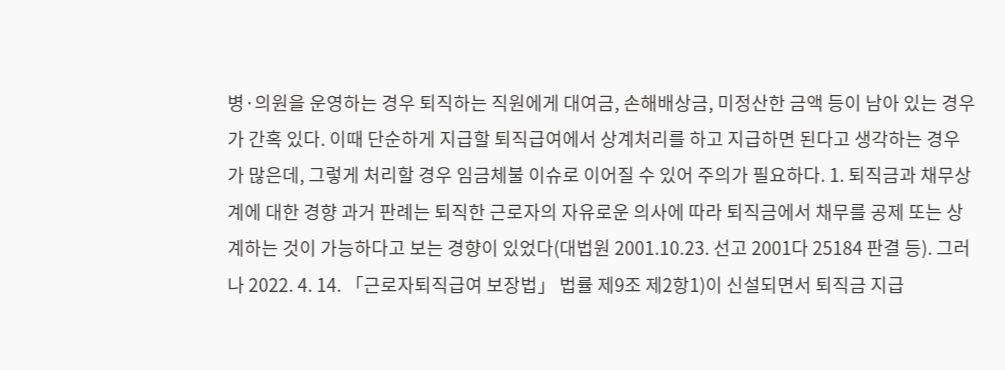병·의원을 운영하는 경우 퇴직하는 직원에게 대여금, 손해배상금, 미정산한 금액 등이 남아 있는 경우가 간혹 있다. 이때 단순하게 지급할 퇴직급여에서 상계처리를 하고 지급하면 된다고 생각하는 경우가 많은데, 그렇게 처리할 경우 임금체불 이슈로 이어질 수 있어 주의가 필요하다. 1. 퇴직금과 채무상계에 대한 경향 과거 판례는 퇴직한 근로자의 자유로운 의사에 따라 퇴직금에서 채무를 공제 또는 상계하는 것이 가능하다고 보는 경향이 있었다(대법원 2001.10.23. 선고 2001다 25184 판결 등). 그러나 2022. 4. 14. 「근로자퇴직급여 보장법」 법률 제9조 제2항1)이 신설되면서 퇴직금 지급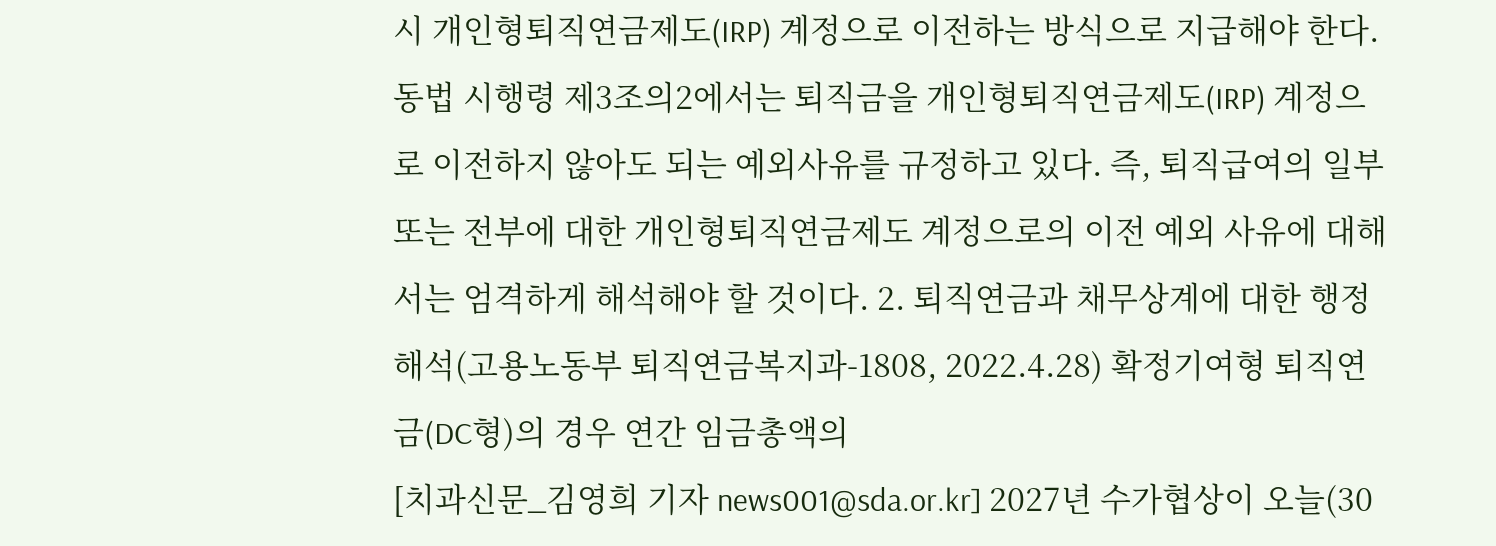시 개인형퇴직연금제도(IRP) 계정으로 이전하는 방식으로 지급해야 한다. 동법 시행령 제3조의2에서는 퇴직금을 개인형퇴직연금제도(IRP) 계정으로 이전하지 않아도 되는 예외사유를 규정하고 있다. 즉, 퇴직급여의 일부 또는 전부에 대한 개인형퇴직연금제도 계정으로의 이전 예외 사유에 대해서는 엄격하게 해석해야 할 것이다. 2. 퇴직연금과 채무상계에 대한 행정해석(고용노동부 퇴직연금복지과-1808, 2022.4.28) 확정기여형 퇴직연금(DC형)의 경우 연간 임금총액의
[치과신문_김영희 기자 news001@sda.or.kr] 2027년 수가협상이 오늘(30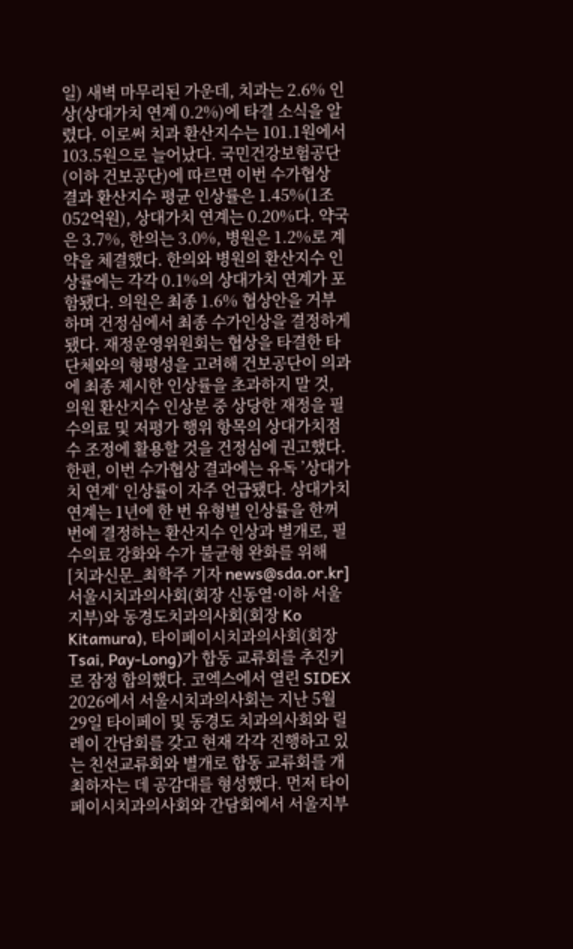일) 새벽 마무리된 가운데, 치과는 2.6% 인상(상대가치 연계 0.2%)에 타결 소식을 알렸다. 이로써 치과 환산지수는 101.1원에서 103.5원으로 늘어났다. 국민건강보험공단(이하 건보공단)에 따르면 이번 수가협상 결과 환산지수 평균 인상률은 1.45%(1조052억원), 상대가치 연계는 0.20%다. 약국은 3.7%, 한의는 3.0%, 병원은 1.2%로 계약을 체결했다. 한의와 병원의 환산지수 인상률에는 각각 0.1%의 상대가치 연계가 포함됐다. 의원은 최종 1.6% 협상안을 거부하며 건정심에서 최종 수가인상을 결정하게 됐다. 재정운영위원회는 협상을 타결한 타 단체와의 형평성을 고려해 건보공단이 의과에 최종 제시한 인상률을 초과하지 말 것, 의원 환산지수 인상분 중 상당한 재정을 필수의료 및 저평가 행위 항목의 상대가치점수 조정에 활용할 것을 건정심에 권고했다. 한편, 이번 수가협상 결과에는 유독 ’상대가치 연계‘ 인상률이 자주 언급됐다. 상대가치 연계는 1년에 한 번 유형별 인상률을 한꺼번에 결정하는 환산지수 인상과 별개로, 필수의료 강화와 수가 불균형 완화를 위해
[치과신문_최학주 기자 news@sda.or.kr] 서울시치과의사회(회장 신동열·이하 서울지부)와 동경도치과의사회(회장 Ko Kitamura), 타이페이시치과의사회(회장 Tsai, Pay-Long)가 합동 교류회를 추진키로 잠정 합의했다. 코엑스에서 열린 SIDEX 2026에서 서울시치과의사회는 지난 5월 29일 타이페이 및 동경도 치과의사회와 릴레이 간담회를 갖고 현재 각각 진행하고 있는 친선교류회와 별개로 합동 교류회를 개최하자는 데 공감대를 형성했다. 먼저 타이페이시치과의사회와 간담회에서 서울지부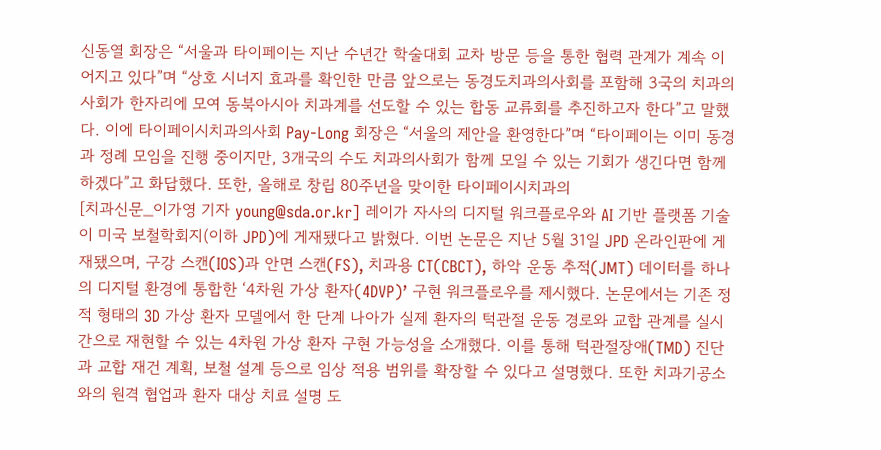신동열 회장은 “서울과 타이페이는 지난 수년간 학술대회 교차 방문 등을 통한 협력 관계가 계속 이어지고 있다”며 “상호 시너지 효과를 확인한 만큼 앞으로는 동경도치과의사회를 포함해 3국의 치과의사회가 한자리에 모여 동북아시아 치과계를 선도할 수 있는 합동 교류회를 추진하고자 한다”고 말했다. 이에 타이페이시치과의사회 Pay-Long 회장은 “서울의 제안을 환영한다”며 “타이페이는 이미 동경과 정례 모임을 진행 중이지만, 3개국의 수도 치과의사회가 함께 모일 수 있는 기회가 생긴다면 함께 하겠다”고 화답했다. 또한, 올해로 창립 80주년을 맞이한 타이페이시치과의
[치과신문_이가영 기자 young@sda.or.kr] 레이가 자사의 디지털 워크플로우와 AI 기반 플랫폼 기술이 미국 보철학회지(이하 JPD)에 게재됐다고 밝혔다. 이번 논문은 지난 5월 31일 JPD 온라인판에 게재됐으며, 구강 스캔(IOS)과 안면 스캔(FS), 치과용 CT(CBCT), 하악 운동 추적(JMT) 데이터를 하나의 디지털 환경에 통합한 ‘4차원 가상 환자(4DVP)’ 구현 워크플로우를 제시했다. 논문에서는 기존 정적 형태의 3D 가상 환자 모델에서 한 단계 나아가 실제 환자의 턱관절 운동 경로와 교합 관계를 실시간으로 재현할 수 있는 4차원 가상 환자 구현 가능성을 소개했다. 이를 통해 턱관절장애(TMD) 진단과 교합 재건 계획, 보철 설계 등으로 임상 적용 범위를 확장할 수 있다고 설명했다. 또한 치과기공소와의 원격 협업과 환자 대상 치료 설명 도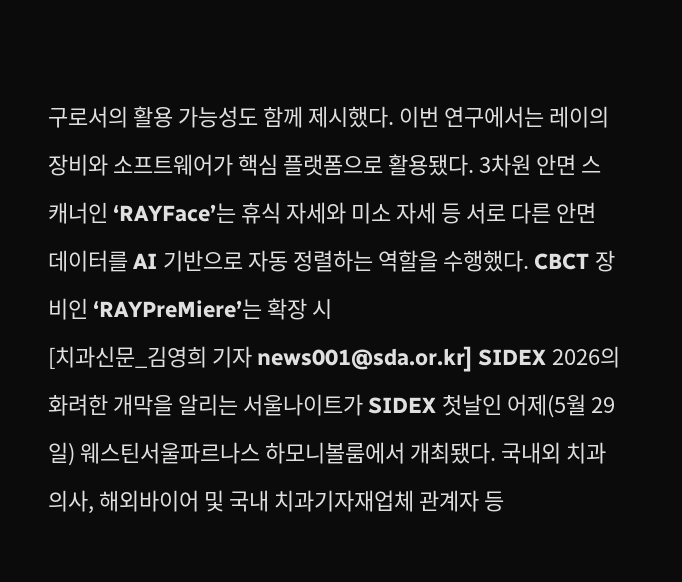구로서의 활용 가능성도 함께 제시했다. 이번 연구에서는 레이의 장비와 소프트웨어가 핵심 플랫폼으로 활용됐다. 3차원 안면 스캐너인 ‘RAYFace’는 휴식 자세와 미소 자세 등 서로 다른 안면 데이터를 AI 기반으로 자동 정렬하는 역할을 수행했다. CBCT 장비인 ‘RAYPreMiere’는 확장 시
[치과신문_김영희 기자 news001@sda.or.kr] SIDEX 2026의 화려한 개막을 알리는 서울나이트가 SIDEX 첫날인 어제(5월 29일) 웨스틴서울파르나스 하모니볼룸에서 개최됐다. 국내외 치과의사, 해외바이어 및 국내 치과기자재업체 관계자 등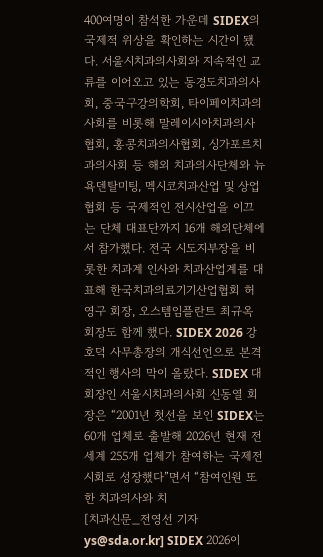400여명이 참석한 가운데 SIDEX의 국제적 위상을 확인하는 시간이 됐다. 서울시치과의사회와 지속적인 교류를 이어오고 있는 동경도치과의사회, 중국구강의학회, 타이페이치과의사회를 비롯해 말레이시아치과의사협회, 홍콩치과의사협회, 싱가포르치과의사회 등 해외 치과의사단체와 뉴욕덴탈미팅, 멕시코치과산업 및 상업협회 등 국제적인 전시산업을 이끄는 단체 대표단까지 16개 해외단체에서 참가했다. 전국 시도지부장을 비롯한 치과계 인사와 치과산업계를 대표해 한국치과의료기기산업협회 허영구 회장, 오스템임플란트 최규옥 회장도 함께 했다. SIDEX 2026 강호덕 사무총장의 개식선언으로 본격적인 행사의 막이 올랐다. SIDEX 대회장인 서울시치과의사회 신동열 회장은 “2001년 첫선을 보인 SIDEX는 60개 업체로 출발해 2026년 현재 전세계 255개 업체가 참여하는 국제전시회로 성장했다”면서 “참여인원 또한 치과의사와 치
[치과신문_전영선 기자 ys@sda.or.kr] SIDEX 2026이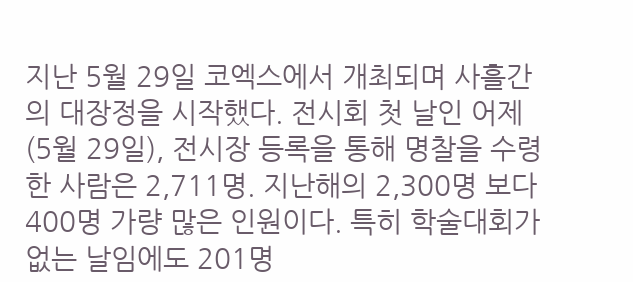지난 5월 29일 코엑스에서 개최되며 사흘간의 대장정을 시작했다. 전시회 첫 날인 어제(5월 29일), 전시장 등록을 통해 명찰을 수령한 사람은 2,711명. 지난해의 2,300명 보다 400명 가량 많은 인원이다. 특히 학술대회가 없는 날임에도 201명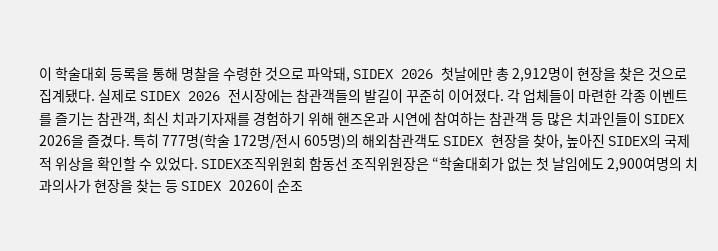이 학술대회 등록을 통해 명찰을 수령한 것으로 파악돼, SIDEX 2026 첫날에만 총 2,912명이 현장을 찾은 것으로 집계됐다. 실제로 SIDEX 2026 전시장에는 참관객들의 발길이 꾸준히 이어졌다. 각 업체들이 마련한 각종 이벤트를 즐기는 참관객, 최신 치과기자재를 경험하기 위해 핸즈온과 시연에 참여하는 참관객 등 많은 치과인들이 SIDEX 2026을 즐겼다. 특히 777명(학술 172명/전시 605명)의 해외참관객도 SIDEX 현장을 찾아, 높아진 SIDEX의 국제적 위상을 확인할 수 있었다. SIDEX조직위원회 함동선 조직위원장은 “학술대회가 없는 첫 날임에도 2,900여명의 치과의사가 현장을 찾는 등 SIDEX 2026이 순조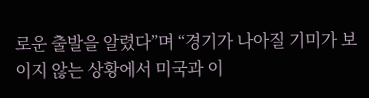로운 출발을 알렸다”며 “경기가 나아질 기미가 보이지 않는 상황에서 미국과 이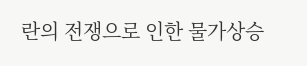란의 전쟁으로 인한 물가상승